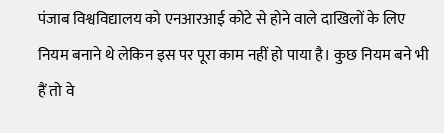पंजाब विश्वविद्यालय को एनआरआई कोटे से होने वाले दाखिलों के लिए नियम बनाने थे लेकिन इस पर पूरा काम नहीं हो पाया है। कुछ नियम बने भी हैं तो वे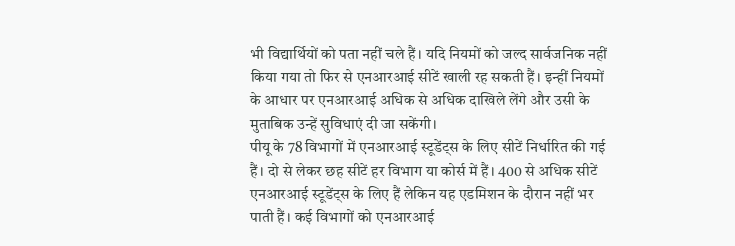भी विद्यार्थियों को पता नहीं चले हैं। यदि नियमों को जल्द सार्वजनिक नहीं किया गया तो फिर से एनआरआई सीटें खाली रह सकती हैं। इन्हीं नियमों के आधार पर एनआरआई अधिक से अधिक दाखिले लेंगे और उसी के मुताबिक उन्हें सुविधाएं दी जा सकेंगी।
पीयू के 78 विभागों में एनआरआई स्टूडेंट्स के लिए सीटें निर्धारित की गई हैं। दो से लेकर छह सीटें हर विभाग या कोर्स में हैं। 400 से अधिक सीटें एनआरआई स्टूडेंट्स के लिए हैं लेकिन यह एडमिशन के दौरान नहीं भर पाती हैं। कई विभागों को एनआरआई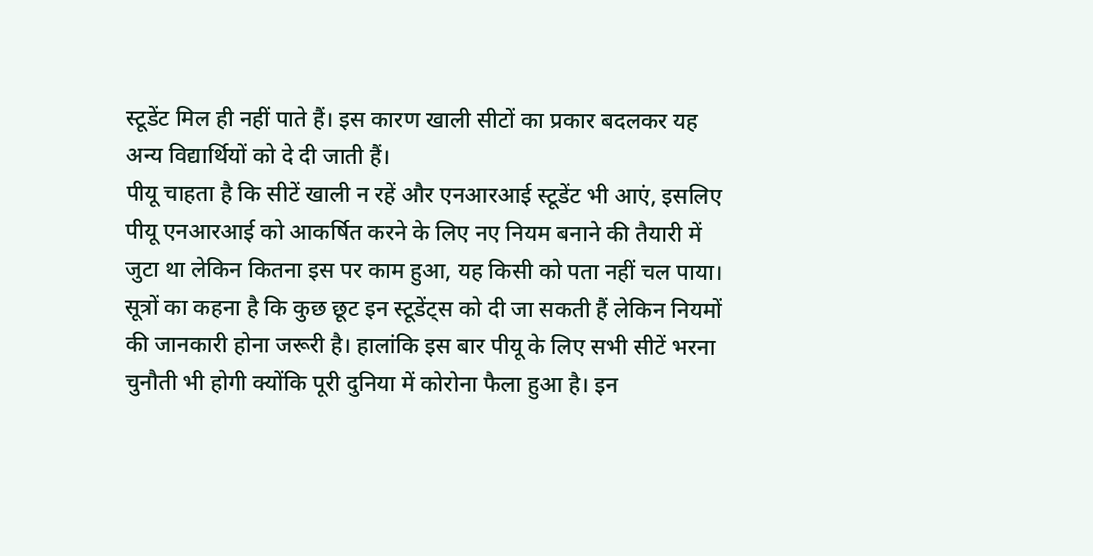स्टूडेंट मिल ही नहीं पाते हैं। इस कारण खाली सीटों का प्रकार बदलकर यह अन्य विद्यार्थियों को दे दी जाती हैं।
पीयू चाहता है कि सीटें खाली न रहें और एनआरआई स्टूडेंट भी आएं, इसलिए पीयू एनआरआई को आकर्षित करने के लिए नए नियम बनाने की तैयारी में जुटा था लेकिन कितना इस पर काम हुआ, यह किसी को पता नहीं चल पाया। सूत्रों का कहना है कि कुछ छूट इन स्टूडेंट्स को दी जा सकती हैं लेकिन नियमों की जानकारी होना जरूरी है। हालांकि इस बार पीयू के लिए सभी सीटें भरना चुनौती भी होगी क्योंकि पूरी दुनिया में कोरोना फैला हुआ है। इन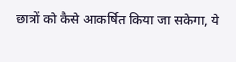छात्रों को कैसे आकर्षित किया जा सकेगा, ये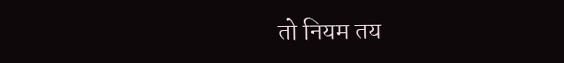तो नियम तय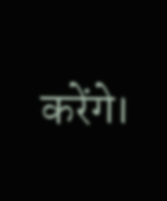करेंगे।